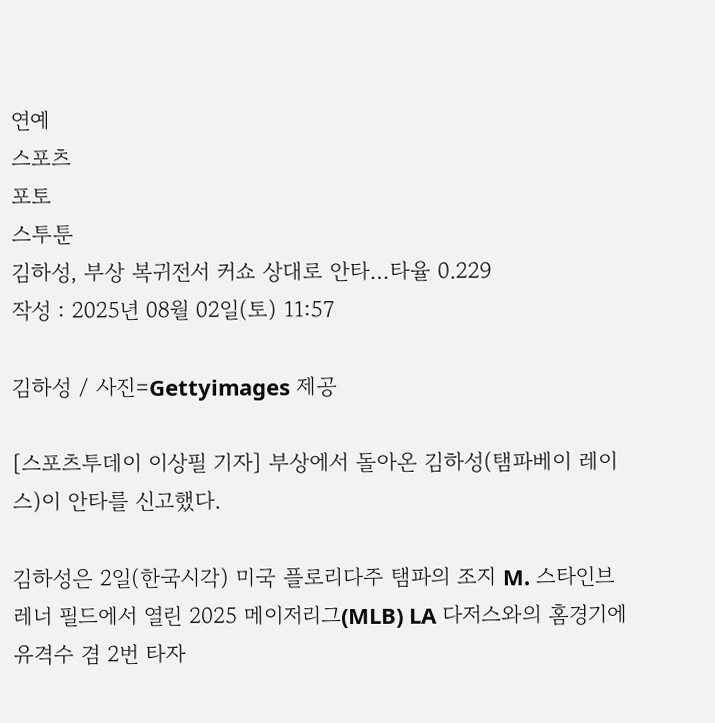연예
스포츠
포토
스투툰
김하성, 부상 복귀전서 커쇼 상대로 안타…타율 0.229
작성 : 2025년 08월 02일(토) 11:57

김하성 / 사진=Gettyimages 제공

[스포츠투데이 이상필 기자] 부상에서 돌아온 김하성(탬파베이 레이스)이 안타를 신고했다.

김하성은 2일(한국시각) 미국 플로리다주 탬파의 조지 M. 스타인브레너 필드에서 열린 2025 메이저리그(MLB) LA 다저스와의 홈경기에 유격수 겸 2번 타자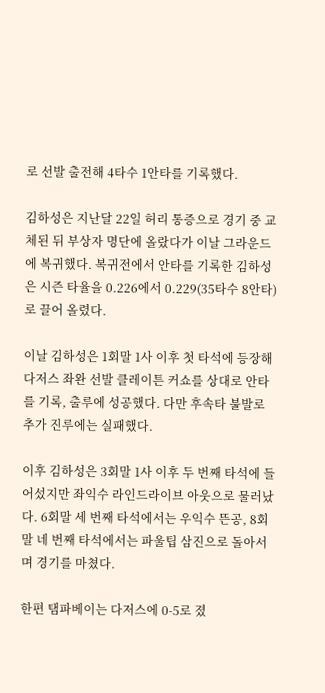로 선발 출전해 4타수 1안타를 기록했다.

김하성은 지난달 22일 허리 통증으로 경기 중 교체된 뒤 부상자 명단에 올랐다가 이날 그라운드에 복귀했다. 복귀전에서 안타를 기록한 김하성은 시즌 타율을 0.226에서 0.229(35타수 8안타)로 끌어 올렸다.

이날 김하성은 1회말 1사 이후 첫 타석에 등장해 다저스 좌완 선발 클레이튼 커쇼를 상대로 안타를 기록, 출루에 성공했다. 다만 후속타 불발로 추가 진루에는 실패했다.

이후 김하성은 3회말 1사 이후 두 번째 타석에 들어섰지만 좌익수 라인드라이브 아웃으로 물러났다. 6회말 세 번째 타석에서는 우익수 뜬공, 8회말 네 번째 타석에서는 파울팁 삼진으로 돌아서며 경기를 마쳤다.

한편 탬파베이는 다저스에 0-5로 졌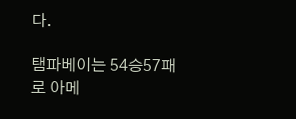다.

탬파베이는 54승57패로 아메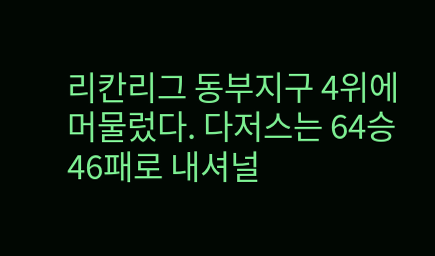리칸리그 동부지구 4위에 머물렀다. 다저스는 64승46패로 내셔널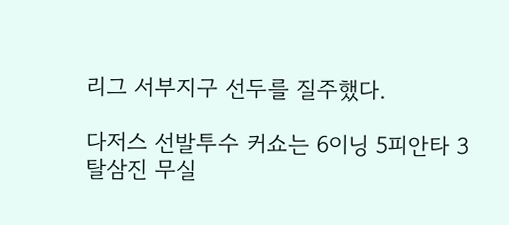리그 서부지구 선두를 질주했다.

다저스 선발투수 커쇼는 6이닝 5피안타 3탈삼진 무실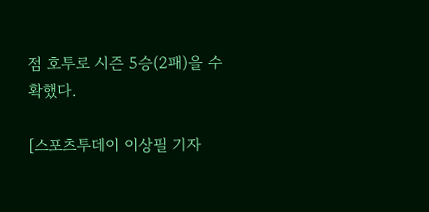점 호투로 시즌 5승(2패)을 수확했다.

[스포츠투데이 이상필 기자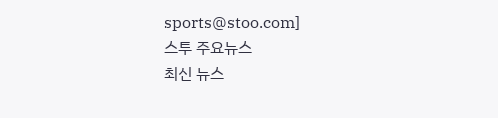sports@stoo.com]
스투 주요뉴스
최신 뉴스